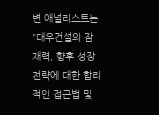변 애널리스트는 "대우건설의 잠재력, 향후 성장전략에 대한 합리적인 접근법 및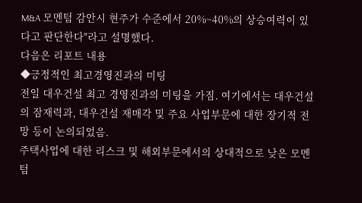M&A 모멘텀 감안시 현주가 수준에서 20%~40%의 상승여력이 있다고 판단한다"라고 설명했다.
다음은 리포트 내용
◆긍정적인 최고경영진과의 미팅
전일 대우건설 최고 경영진과의 미팅을 가짐. 여기에서는 대우건설의 잠재력과, 대우건설 재매각 및 주요 사업부문에 대한 장기적 전망 등이 논의되었음.
주택사업에 대한 리스크 및 해외부문에서의 상대적으로 낮은 모멘텀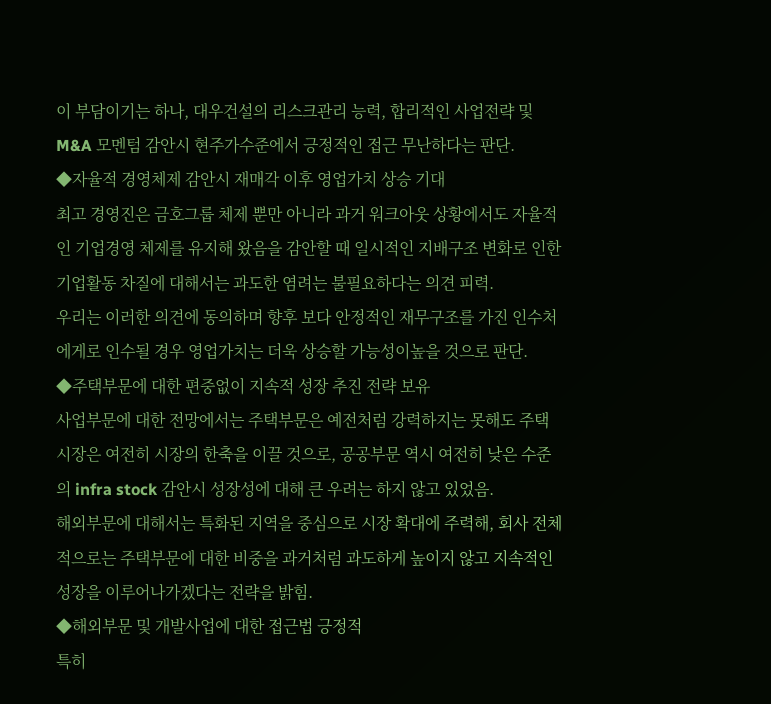이 부담이기는 하나, 대우건설의 리스크관리 능력, 합리적인 사업전략 및 M&A 모멘텀 감안시 현주가수준에서 긍정적인 접근 무난하다는 판단.
◆자율적 경영체제 감안시 재매각 이후 영업가치 상승 기대
최고 경영진은 금호그룹 체제 뿐만 아니라 과거 워크아웃 상황에서도 자율적인 기업경영 체제를 유지해 왔음을 감안할 때 일시적인 지배구조 변화로 인한 기업활동 차질에 대해서는 과도한 염려는 불필요하다는 의견 피력.
우리는 이러한 의견에 동의하며 향후 보다 안정적인 재무구조를 가진 인수처에게로 인수될 경우 영업가치는 더욱 상승할 가능성이높을 것으로 판단.
◆주택부문에 대한 편중없이 지속적 성장 추진 전략 보유
사업부문에 대한 전망에서는 주택부문은 예전처럼 강력하지는 못해도 주택시장은 여전히 시장의 한축을 이끌 것으로, 공공부문 역시 여전히 낮은 수준의 infra stock 감안시 성장성에 대해 큰 우려는 하지 않고 있었음.
해외부문에 대해서는 특화된 지역을 중심으로 시장 확대에 주력해, 회사 전체적으로는 주택부문에 대한 비중을 과거처럼 과도하게 높이지 않고 지속적인 성장을 이루어나가겠다는 전략을 밝힘.
◆해외부문 및 개발사업에 대한 접근법 긍정적
특히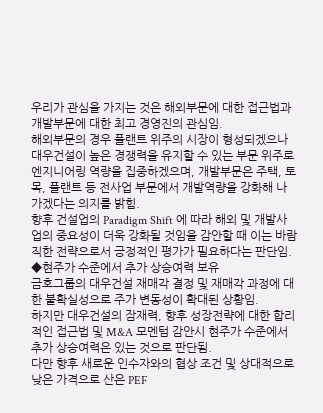우리가 관심을 가지는 것은 해외부문에 대한 접근법과 개발부문에 대한 최고 경영진의 관심임.
해외부문의 경우 플랜트 위주의 시장이 형성되겠으나 대우건설이 높은 경쟁력을 유지할 수 있는 부문 위주로 엔지니어링 역량을 집중하겠으며, 개발부문은 주택, 토목, 플랜트 등 전사업 부문에서 개발역량을 강화해 나가겠다는 의지를 밝힘.
향후 건설업의 Paradigm Shift 에 따라 해외 및 개발사업의 중요성이 더욱 강화될 것임을 감안할 때 이는 바람직한 전략으로서 긍정적인 평가가 필요하다는 판단임.
◆현주가 수준에서 추가 상승여력 보유
금호그룹의 대우건설 재매각 결정 및 재매각 과정에 대한 불확실성으로 주가 변동성이 확대된 상황임.
하지만 대우건설의 잠재력, 향후 성장전략에 대한 합리적인 접근법 및 M&A 모멘텀 감안시 현주가 수준에서 추가 상승여력은 있는 것으로 판단됨.
다만 향후 새로운 인수자와의 협상 조건 및 상대적으로 낮은 가격으로 산은 PEF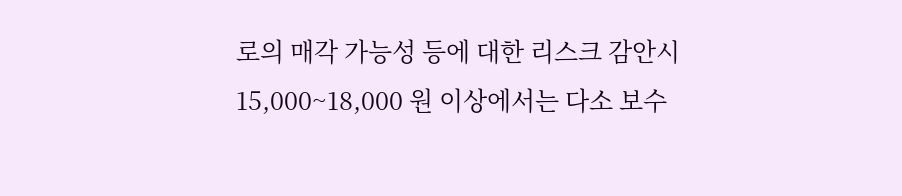로의 매각 가능성 등에 대한 리스크 감안시 15,000~18,000 원 이상에서는 다소 보수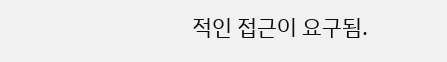적인 접근이 요구됨.